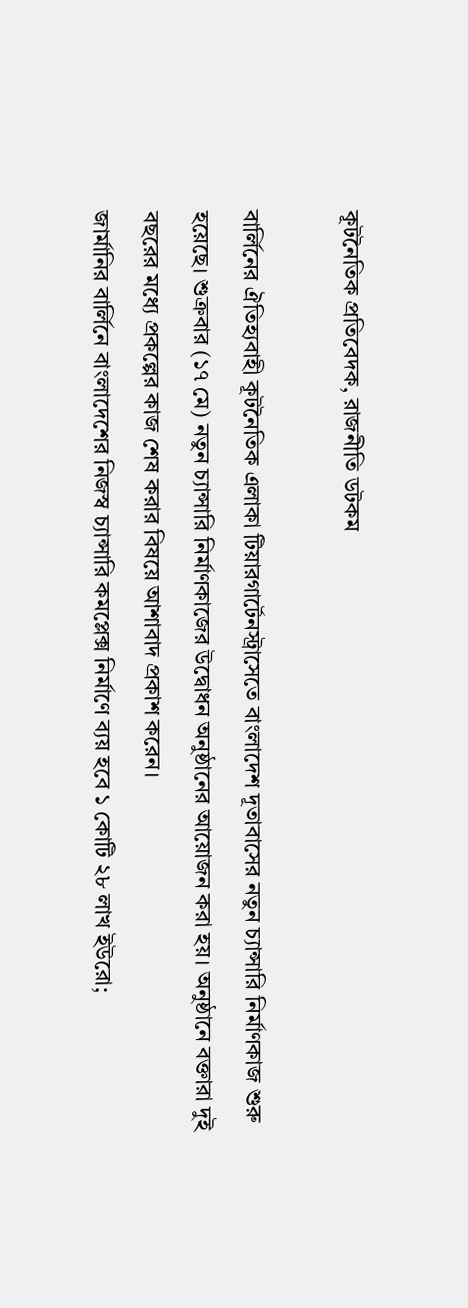কূটনৈতিক প্রতিবেদক, রাজনীতি ডটকম

বার্লিনের ঐতিহ্যবাহী কূটনৈতিক এলাকা টিয়ারগার্টেনস্ট্রাসেতে বাংলাদেশ দূতাবাসের নতুন চ্যান্সারি নির্মাণকাজ শুরু হয়েছে। শুক্রবার (১৭ মে) নতুন চ্যান্সারি নির্মাণকাজের উদ্বোধন অনুষ্ঠানের আয়োজন করা হয়। অনুষ্ঠানে বক্তারা দুই বছরের মধ্যে প্রকল্পের কাজ শেষ করার বিষয়ে আশাবাদ প্রকাশ করেন।
জার্মানির বার্লিনে বাংলাদেশের নিজস্ব চ্যান্সারি কমপ্লেক্স নির্মাণে ব্যয় হবে ১ কোটি ২৮ লাখ ইউরো;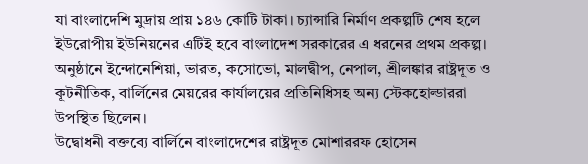যা বাংলাদেশি মুদ্রায় প্রায় ১৪৬ কোটি টাকা। চ্যান্সারি নির্মাণ প্রকল্পটি শেষ হলে ইউরোপীয় ইউনিয়নের এটিই হবে বাংলাদেশ সরকারের এ ধরনের প্রথম প্রকল্প।
অনুষ্ঠানে ইন্দোনেশিয়া, ভারত, কসোভো, মালদ্বীপ, নেপাল, শ্রীলঙ্কার রাষ্ট্রদূত ও কূটনীতিক, বার্লিনের মেয়রের কার্যালয়ের প্রতিনিধিসহ অন্য স্টেকহোল্ডাররা উপস্থিত ছিলেন।
উদ্বোধনী বক্তব্যে বার্লিনে বাংলাদেশের রাষ্ট্রদূত মোশাররফ হোসেন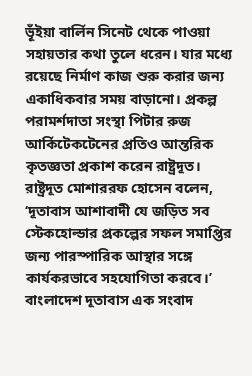ভূঁইয়া বার্লিন সিনেট থেকে পাওয়া সহায়তার কথা তুলে ধরেন। যার মধ্যে রয়েছে নির্মাণ কাজ শুরু করার জন্য একাধিকবার সময় বাড়ানো। প্রকল্প পরামর্শদাতা সংস্থা পিটার রুজ আর্কিটেকটেনের প্রতিও আন্তরিক কৃতজ্ঞতা প্রকাশ করেন রাষ্ট্রদূত।
রাষ্ট্রদূত মোশাররফ হোসেন বলেন, ‘দূতাবাস আশাবাদী যে জড়িত সব স্টেকহোল্ডার প্রকল্পের সফল সমাপ্তির জন্য পারস্পারিক আস্থার সঙ্গে কার্যকরভাবে সহযোগিতা করবে।’
বাংলাদেশ দূতাবাস এক সংবাদ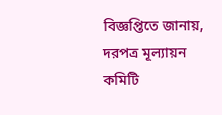বিজ্ঞপ্তিতে জানায়, দরপত্র মূল্যায়ন কমিটি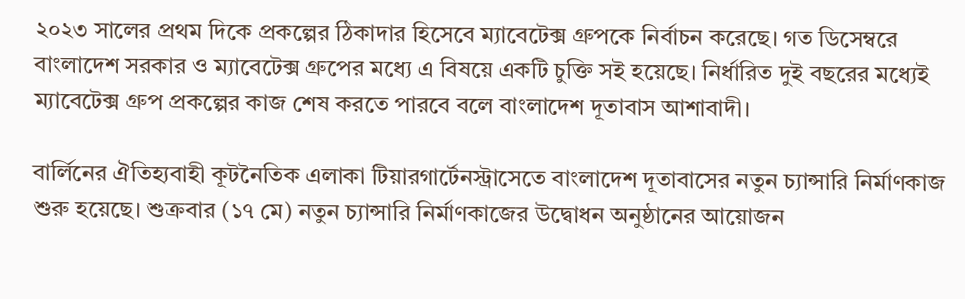২০২৩ সালের প্রথম দিকে প্রকল্পের ঠিকাদার হিসেবে ম্যাবেটেক্স গ্রুপকে নির্বাচন করেছে। গত ডিসেম্বরে বাংলাদেশ সরকার ও ম্যাবেটেক্স গ্রুপের মধ্যে এ বিষয়ে একটি চুক্তি সই হয়েছে। নির্ধারিত দুই বছরের মধ্যেই ম্যাবেটেক্স গ্রুপ প্রকল্পের কাজ শেষ করতে পারবে বলে বাংলাদেশ দূতাবাস আশাবাদী।

বার্লিনের ঐতিহ্যবাহী কূটনৈতিক এলাকা টিয়ারগার্টেনস্ট্রাসেতে বাংলাদেশ দূতাবাসের নতুন চ্যান্সারি নির্মাণকাজ শুরু হয়েছে। শুক্রবার (১৭ মে) নতুন চ্যান্সারি নির্মাণকাজের উদ্বোধন অনুষ্ঠানের আয়োজন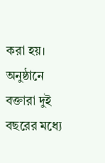করা হয়। অনুষ্ঠানে বক্তারা দুই বছরের মধ্যে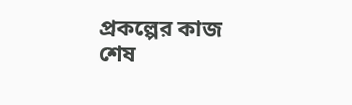প্রকল্পের কাজ শেষ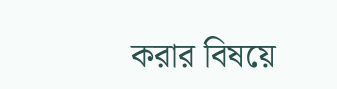করার বিষয়ে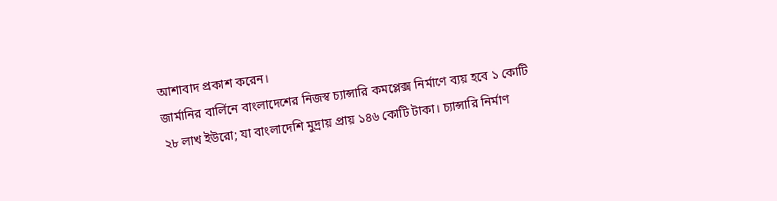আশাবাদ প্রকাশ করেন।
জার্মানির বার্লিনে বাংলাদেশের নিজস্ব চ্যান্সারি কমপ্লেক্স নির্মাণে ব্যয় হবে ১ কোটি ২৮ লাখ ইউরো; যা বাংলাদেশি মুদ্রায় প্রায় ১৪৬ কোটি টাকা। চ্যান্সারি নির্মাণ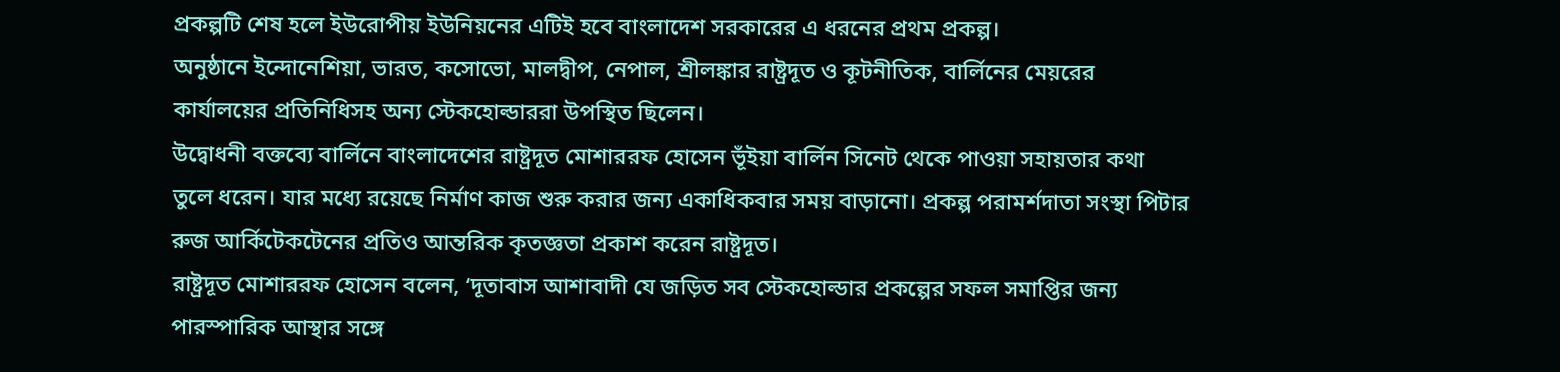প্রকল্পটি শেষ হলে ইউরোপীয় ইউনিয়নের এটিই হবে বাংলাদেশ সরকারের এ ধরনের প্রথম প্রকল্প।
অনুষ্ঠানে ইন্দোনেশিয়া, ভারত, কসোভো, মালদ্বীপ, নেপাল, শ্রীলঙ্কার রাষ্ট্রদূত ও কূটনীতিক, বার্লিনের মেয়রের কার্যালয়ের প্রতিনিধিসহ অন্য স্টেকহোল্ডাররা উপস্থিত ছিলেন।
উদ্বোধনী বক্তব্যে বার্লিনে বাংলাদেশের রাষ্ট্রদূত মোশাররফ হোসেন ভূঁইয়া বার্লিন সিনেট থেকে পাওয়া সহায়তার কথা তুলে ধরেন। যার মধ্যে রয়েছে নির্মাণ কাজ শুরু করার জন্য একাধিকবার সময় বাড়ানো। প্রকল্প পরামর্শদাতা সংস্থা পিটার রুজ আর্কিটেকটেনের প্রতিও আন্তরিক কৃতজ্ঞতা প্রকাশ করেন রাষ্ট্রদূত।
রাষ্ট্রদূত মোশাররফ হোসেন বলেন, ‘দূতাবাস আশাবাদী যে জড়িত সব স্টেকহোল্ডার প্রকল্পের সফল সমাপ্তির জন্য পারস্পারিক আস্থার সঙ্গে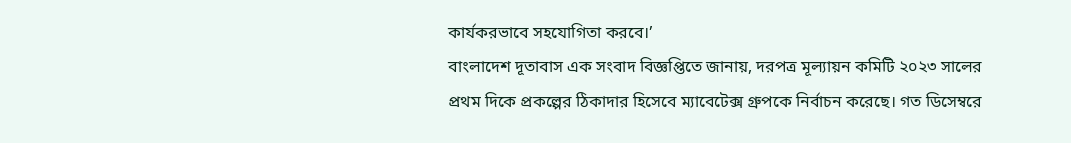কার্যকরভাবে সহযোগিতা করবে।’
বাংলাদেশ দূতাবাস এক সংবাদ বিজ্ঞপ্তিতে জানায়, দরপত্র মূল্যায়ন কমিটি ২০২৩ সালের প্রথম দিকে প্রকল্পের ঠিকাদার হিসেবে ম্যাবেটেক্স গ্রুপকে নির্বাচন করেছে। গত ডিসেম্বরে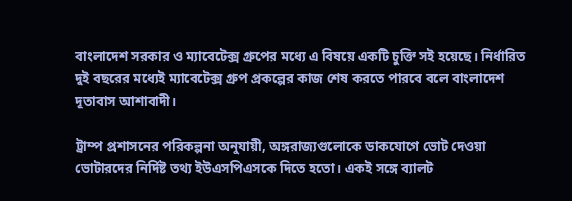বাংলাদেশ সরকার ও ম্যাবেটেক্স গ্রুপের মধ্যে এ বিষয়ে একটি চুক্তি সই হয়েছে। নির্ধারিত দুই বছরের মধ্যেই ম্যাবেটেক্স গ্রুপ প্রকল্পের কাজ শেষ করতে পারবে বলে বাংলাদেশ দূতাবাস আশাবাদী।

ট্রাম্প প্রশাসনের পরিকল্পনা অনুযায়ী, অঙ্গরাজ্যগুলোকে ডাকযোগে ভোট দেওয়া ভোটারদের নির্দিষ্ট তথ্য ইউএসপিএসকে দিতে হতো। একই সঙ্গে ব্যালট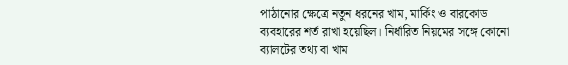পাঠানোর ক্ষেত্রে নতুন ধরনের খাম, মার্কিং ও বারকোড ব্যবহারের শর্ত রাখা হয়েছিল। নির্ধারিত নিয়মের সঙ্গে কোনো ব্যালটের তথ্য বা খাম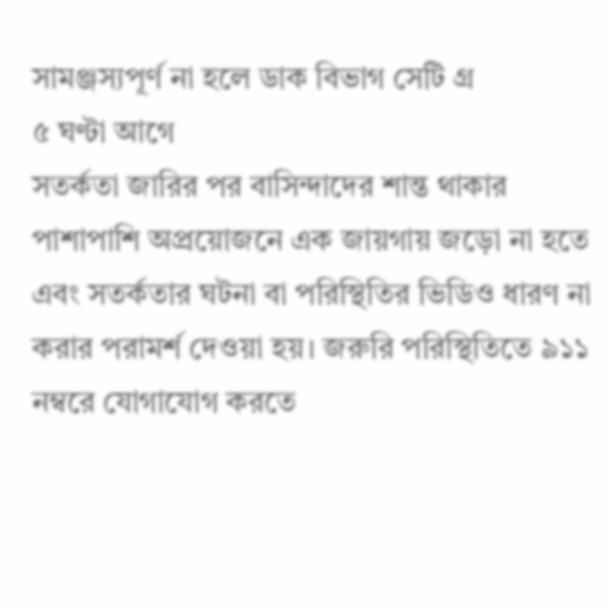সামঞ্জস্যপূর্ণ না হলে ডাক বিভাগ সেটি গ্র
৫ ঘণ্টা আগে
সতর্কতা জারির পর বাসিন্দাদের শান্ত থাকার পাশাপাশি অপ্রয়োজনে এক জায়গায় জড়ো না হতে এবং সতর্কতার ঘটনা বা পরিস্থিতির ভিডিও ধারণ না করার পরামর্শ দেওয়া হয়। জরুরি পরিস্থিতিতে ৯১১ নম্বরে যোগাযোগ করতে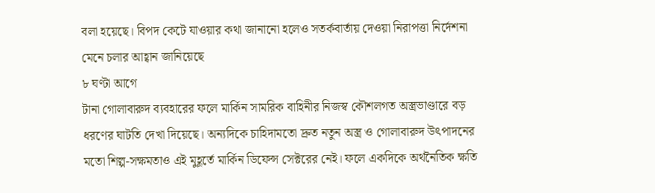বলা হয়েছে। বিপদ কেটে যাওয়ার কথা জানানো হলেও সতর্কবার্তায় দেওয়া নিরাপত্তা নির্দেশনা মেনে চলার আহ্বান জানিয়েছে
৮ ঘণ্টা আগে
টানা গোলাবারুদ ব্যবহারের ফলে মার্কিন সামরিক বাহিনীর নিজস্ব কৌশলগত অস্ত্রভাণ্ডারে বড় ধরণের ঘাটতি দেখা দিয়েছে। অন্যদিকে চাহিদামতো দ্রুত নতুন অস্ত্র ও গোলাবারুদ উৎপাদনের মতো শিল্প-সক্ষমতাও এই মুহূর্তে মার্কিন ডিফেন্স সেক্টরের নেই। ফলে একদিকে অর্থনৈতিক ক্ষতি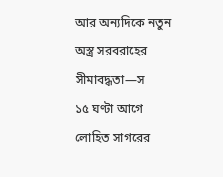আর অন্যদিকে নতুন অস্ত্র সরবরাহের সীমাবদ্ধতা—স
১৫ ঘণ্টা আগে
লোহিত সাগরের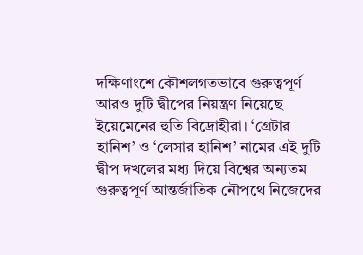দক্ষিণাংশে কৌশলগতভাবে গুরুত্বপূর্ণ আরও দুটি দ্বীপের নিয়ন্ত্রণ নিয়েছে ইয়েমেনের হুতি বিদ্রোহীরা। ‘গ্রেটার হানিশ’ ও ‘লেসার হানিশ’ নামের এই দুটি দ্বীপ দখলের মধ্য দিয়ে বিশ্বের অন্যতম গুরুত্বপূর্ণ আন্তর্জাতিক নৌপথে নিজেদের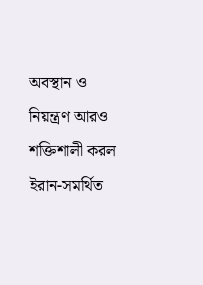অবস্থান ও নিয়ন্ত্রণ আরও শক্তিশালী করল ইরান-সমর্থিত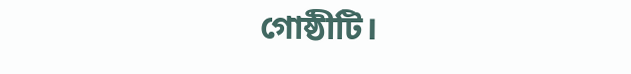গোষ্ঠীটি।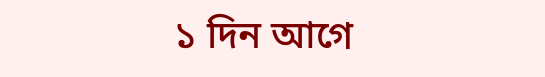১ দিন আগে